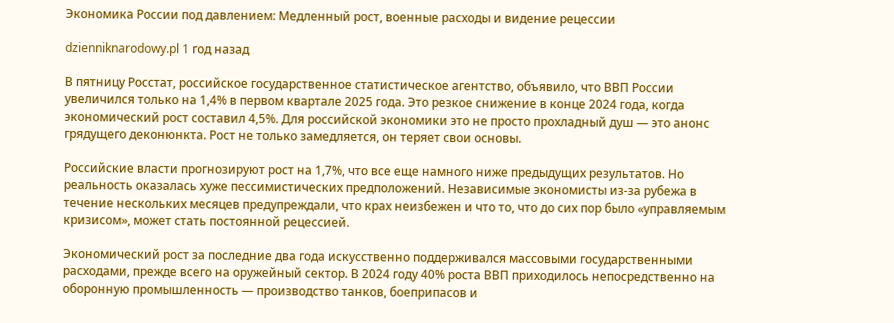Экономика России под давлением: Медленный рост, военные расходы и видение рецессии

dzienniknarodowy.pl 1 год назад

В пятницу Росстат, российское государственное статистическое агентство, объявило, что ВВП России увеличился только на 1,4% в первом квартале 2025 года. Это резкое снижение в конце 2024 года, когда экономический рост составил 4,5%. Для российской экономики это не просто прохладный душ — это анонс грядущего деконюнкта. Рост не только замедляется, он теряет свои основы.

Российские власти прогнозируют рост на 1,7%, что все еще намного ниже предыдущих результатов. Но реальность оказалась хуже пессимистических предположений. Независимые экономисты из-за рубежа в течение нескольких месяцев предупреждали, что крах неизбежен и что то, что до сих пор было «управляемым кризисом», может стать постоянной рецессией.

Экономический рост за последние два года искусственно поддерживался массовыми государственными расходами, прежде всего на оружейный сектор. В 2024 году 40% роста ВВП приходилось непосредственно на оборонную промышленность — производство танков, боеприпасов и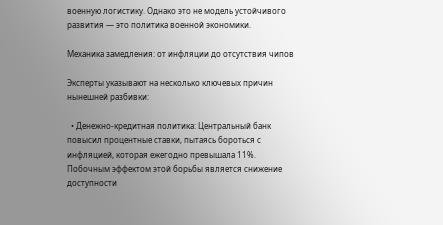военную логистику. Однако это не модель устойчивого развития — это политика военной экономики.

Механика замедления: от инфляции до отсутствия чипов

Эксперты указывают на несколько ключевых причин нынешней разбивки:

  • Денежно-кредитная политика: Центральный банк повысил процентные ставки, пытаясь бороться с инфляцией, которая ежегодно превышала 11%. Побочным эффектом этой борьбы является снижение доступности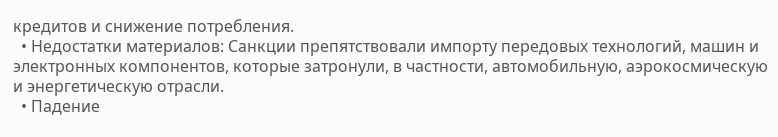кредитов и снижение потребления.
  • Недостатки материалов: Санкции препятствовали импорту передовых технологий, машин и электронных компонентов, которые затронули, в частности, автомобильную, аэрокосмическую и энергетическую отрасли.
  • Падение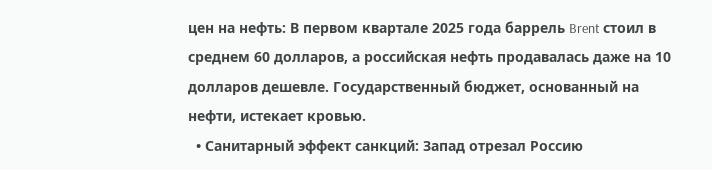цен на нефть: В первом квартале 2025 года баррель Brent стоил в среднем 60 долларов, а российская нефть продавалась даже на 10 долларов дешевле. Государственный бюджет, основанный на нефти, истекает кровью.
  • Санитарный эффект санкций: Запад отрезал Россию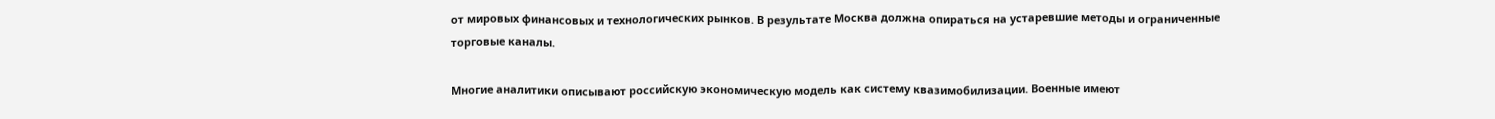от мировых финансовых и технологических рынков. В результате Москва должна опираться на устаревшие методы и ограниченные торговые каналы.

Многие аналитики описывают российскую экономическую модель как систему квазимобилизации. Военные имеют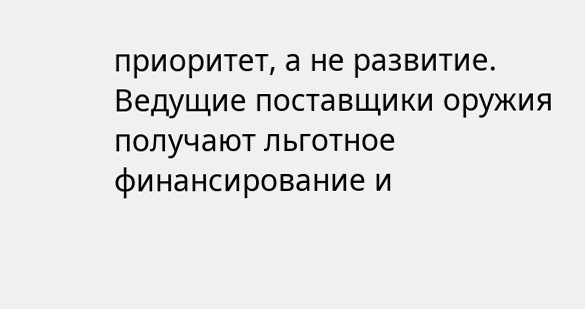приоритет, а не развитие. Ведущие поставщики оружия получают льготное финансирование и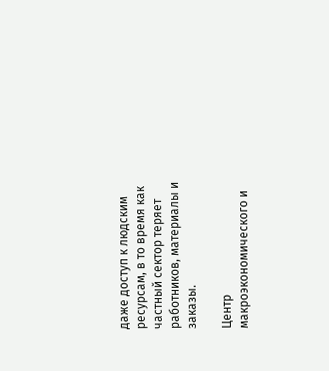даже доступ к людским ресурсам, в то время как частный сектор теряет работников, материалы и заказы.

Центр макроэкономического и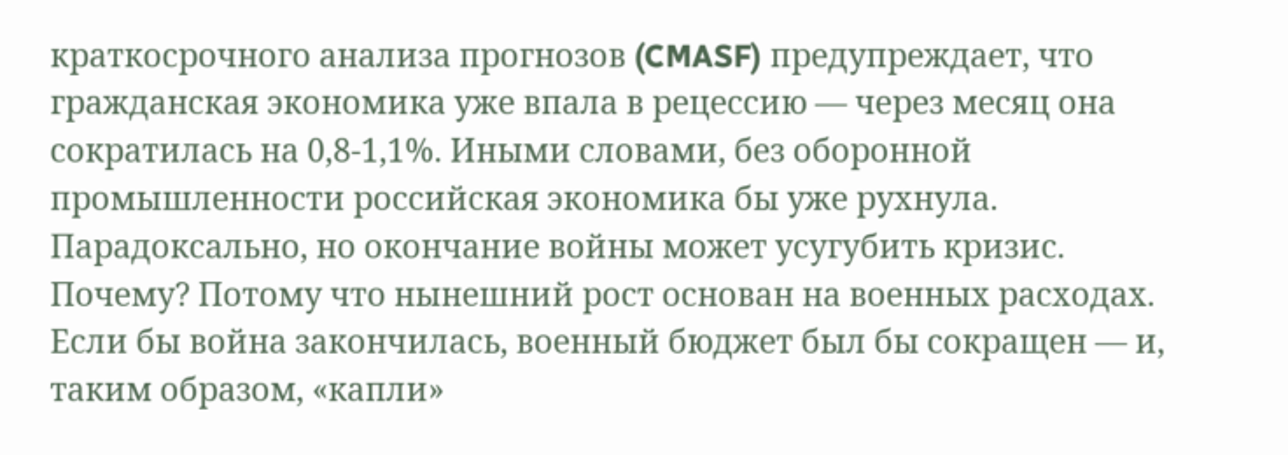краткосрочного анализа прогнозов (CMASF) предупреждает, что гражданская экономика уже впала в рецессию — через месяц она сократилась на 0,8-1,1%. Иными словами, без оборонной промышленности российская экономика бы уже рухнула. Парадоксально, но окончание войны может усугубить кризис. Почему? Потому что нынешний рост основан на военных расходах. Если бы война закончилась, военный бюджет был бы сокращен — и, таким образом, «капли»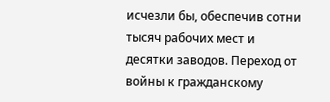исчезли бы, обеспечив сотни тысяч рабочих мест и десятки заводов. Переход от войны к гражданскому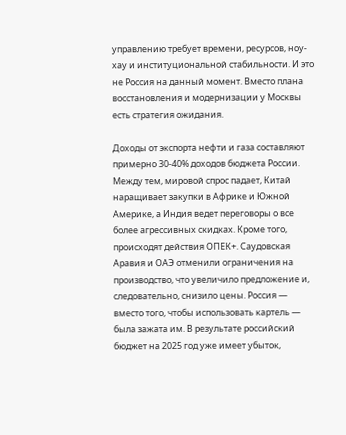управлению требует времени, ресурсов, ноу-хау и институциональной стабильности. И это не Россия на данный момент. Вместо плана восстановления и модернизации у Москвы есть стратегия ожидания.

Доходы от экспорта нефти и газа составляют примерно 30-40% доходов бюджета России. Между тем, мировой спрос падает, Китай наращивает закупки в Африке и Южной Америке, а Индия ведет переговоры о все более агрессивных скидках. Кроме того, происходят действия ОПЕК+. Саудовская Аравия и ОАЭ отменили ограничения на производство, что увеличило предложение и, следовательно, снизило цены. Россия — вместо того, чтобы использовать картель — была зажата им. В результате российский бюджет на 2025 год уже имеет убыток,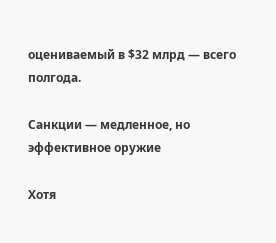оцениваемый в $32 млрд — всего полгода.

Санкции — медленное, но эффективное оружие

Хотя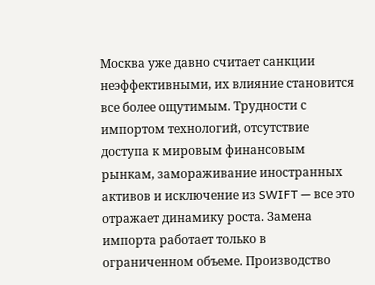Москва уже давно считает санкции неэффективными, их влияние становится все более ощутимым. Трудности с импортом технологий, отсутствие доступа к мировым финансовым рынкам, замораживание иностранных активов и исключение из SWIFT — все это отражает динамику роста. Замена импорта работает только в ограниченном объеме. Производство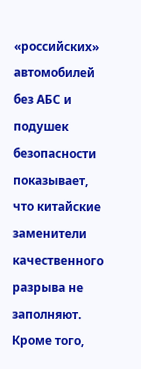«российских» автомобилей без АБС и подушек безопасности показывает, что китайские заменители качественного разрыва не заполняют. Кроме того,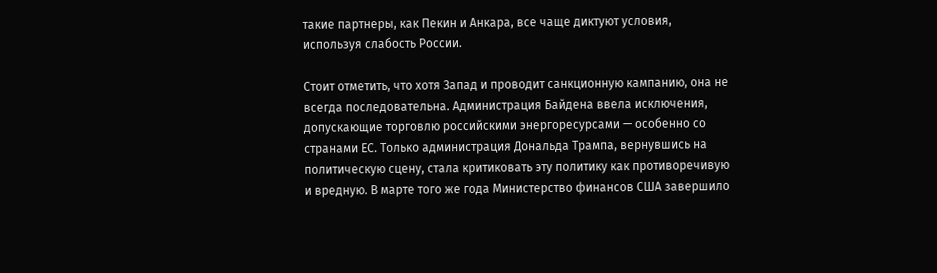такие партнеры, как Пекин и Анкара, все чаще диктуют условия, используя слабость России.

Стоит отметить, что хотя Запад и проводит санкционную кампанию, она не всегда последовательна. Администрация Байдена ввела исключения, допускающие торговлю российскими энергоресурсами — особенно со странами ЕС. Только администрация Дональда Трампа, вернувшись на политическую сцену, стала критиковать эту политику как противоречивую и вредную. В марте того же года Министерство финансов США завершило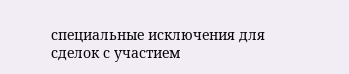специальные исключения для сделок с участием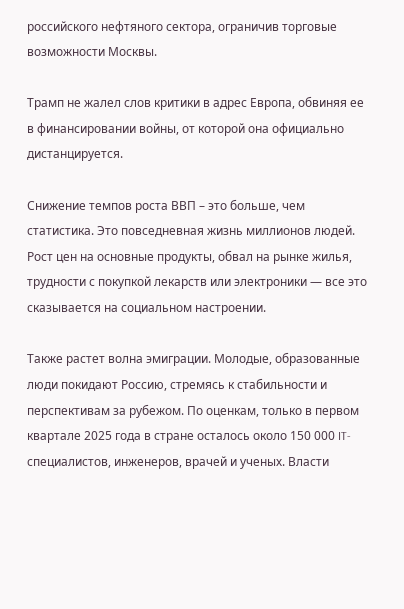российского нефтяного сектора, ограничив торговые возможности Москвы.

Трамп не жалел слов критики в адрес Европа, обвиняя ее в финансировании войны, от которой она официально дистанцируется.

Снижение темпов роста ВВП – это больше, чем статистика. Это повседневная жизнь миллионов людей. Рост цен на основные продукты, обвал на рынке жилья, трудности с покупкой лекарств или электроники — все это сказывается на социальном настроении.

Также растет волна эмиграции. Молодые, образованные люди покидают Россию, стремясь к стабильности и перспективам за рубежом. По оценкам, только в первом квартале 2025 года в стране осталось около 150 000 IT-специалистов, инженеров, врачей и ученых. Власти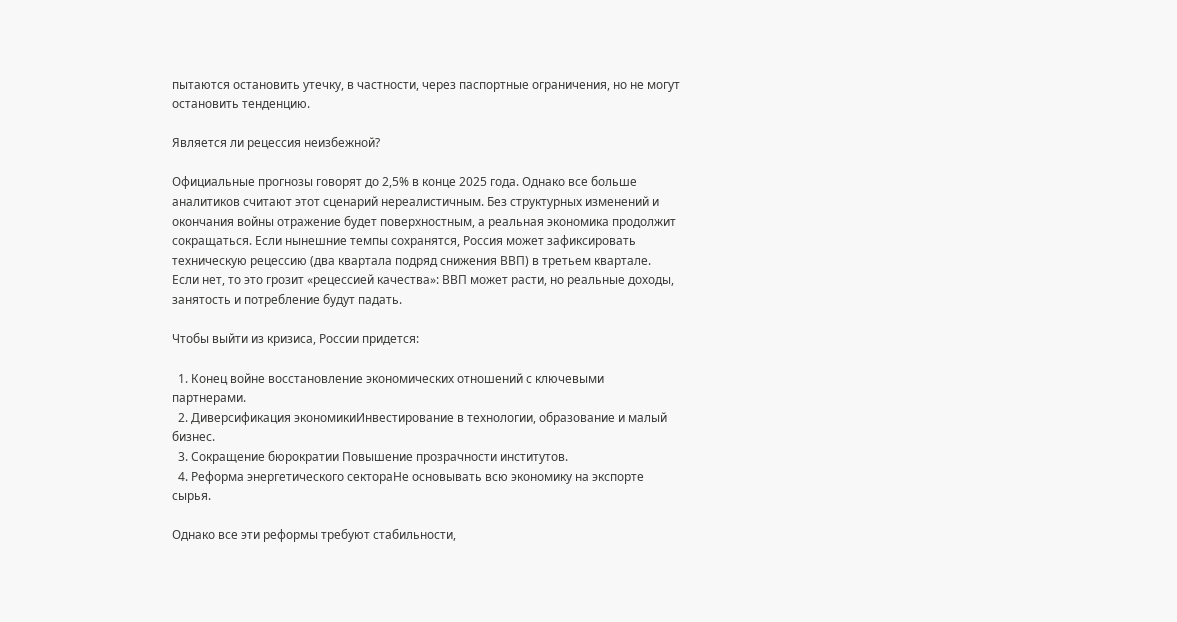пытаются остановить утечку, в частности, через паспортные ограничения, но не могут остановить тенденцию.

Является ли рецессия неизбежной?

Официальные прогнозы говорят до 2,5% в конце 2025 года. Однако все больше аналитиков считают этот сценарий нереалистичным. Без структурных изменений и окончания войны отражение будет поверхностным, а реальная экономика продолжит сокращаться. Если нынешние темпы сохранятся, Россия может зафиксировать техническую рецессию (два квартала подряд снижения ВВП) в третьем квартале. Если нет, то это грозит «рецессией качества»: ВВП может расти, но реальные доходы, занятость и потребление будут падать.

Чтобы выйти из кризиса, России придется:

  1. Конец войне восстановление экономических отношений с ключевыми партнерами.
  2. Диверсификация экономикиИнвестирование в технологии, образование и малый бизнес.
  3. Сокращение бюрократии Повышение прозрачности институтов.
  4. Реформа энергетического сектораНе основывать всю экономику на экспорте сырья.

Однако все эти реформы требуют стабильности,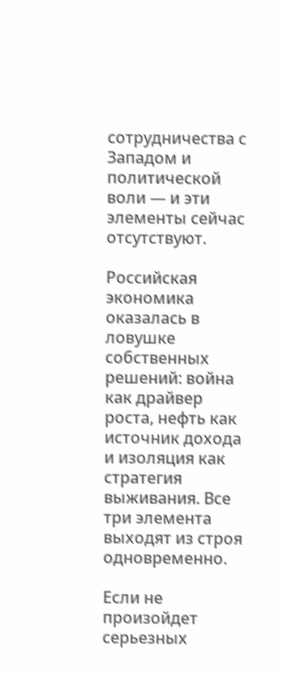сотрудничества с Западом и политической воли — и эти элементы сейчас отсутствуют.

Российская экономика оказалась в ловушке собственных решений: война как драйвер роста, нефть как источник дохода и изоляция как стратегия выживания. Все три элемента выходят из строя одновременно.

Если не произойдет серьезных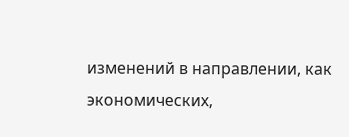изменений в направлении, как экономических,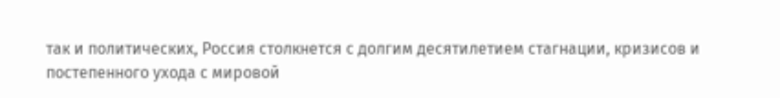так и политических, Россия столкнется с долгим десятилетием стагнации, кризисов и постепенного ухода с мировой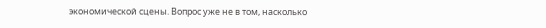экономической сцены. Вопрос уже не в том, насколько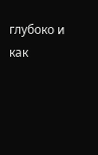глубоко и как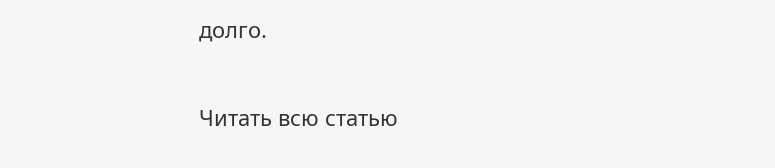долго.

Читать всю статью